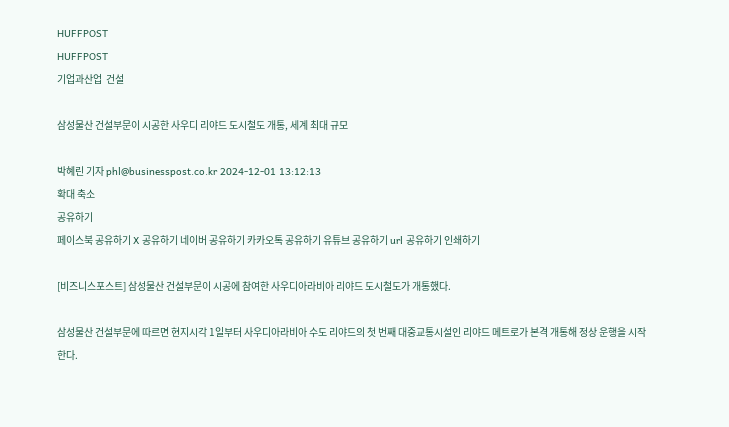HUFFPOST
HUFFPOST
기업과산업  건설

삼성물산 건설부문이 시공한 사우디 리야드 도시철도 개통, 세계 최대 규모

박혜린 기자 phl@businesspost.co.kr 2024-12-01 13:12:13
확대 축소
공유하기
페이스북 공유하기 X 공유하기 네이버 공유하기 카카오톡 공유하기 유튜브 공유하기 url 공유하기 인쇄하기

[비즈니스포스트] 삼성물산 건설부문이 시공에 참여한 사우디아라비아 리야드 도시철도가 개통했다.

삼성물산 건설부문에 따르면 현지시각 1일부터 사우디아라비아 수도 리야드의 첫 번째 대중교통시설인 리야드 메트로가 본격 개통해 정상 운행을 시작한다.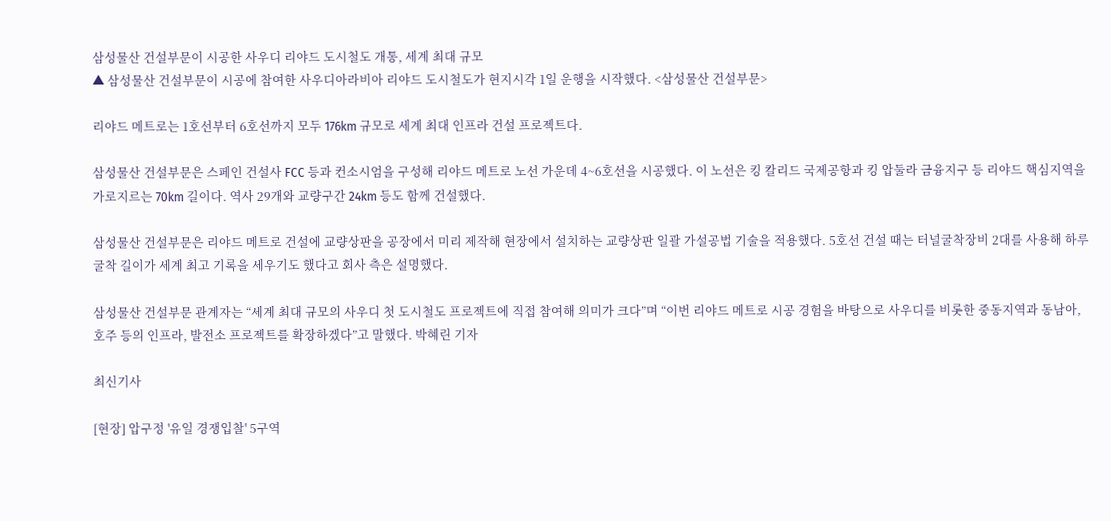삼성물산 건설부문이 시공한 사우디 리야드 도시철도 개통, 세계 최대 규모
▲ 삼성물산 건설부문이 시공에 참여한 사우디아라비아 리야드 도시철도가 현지시각 1일 운행을 시작했다. <삼성물산 건설부문>

리야드 메트로는 1호선부터 6호선까지 모두 176km 규모로 세계 최대 인프라 건설 프로젝트다.

삼성물산 건설부문은 스페인 건설사 FCC 등과 컨소시엄을 구성해 리야드 메트로 노선 가운데 4~6호선을 시공했다. 이 노선은 킹 칼리드 국제공항과 킹 압둘라 금융지구 등 리야드 핵심지역을 가로지르는 70km 길이다. 역사 29개와 교량구간 24km 등도 함께 건설했다.

삼성물산 건설부문은 리야드 메트로 건설에 교량상판을 공장에서 미리 제작해 현장에서 설치하는 교량상판 일괄 가설공법 기술을 적용했다. 5호선 건설 때는 터널굴착장비 2대를 사용해 하루 굴착 길이가 세계 최고 기록을 세우기도 했다고 회사 측은 설명했다.

삼성물산 건설부문 관계자는 “세계 최대 규모의 사우디 첫 도시철도 프로젝트에 직접 참여해 의미가 크다”며 “이번 리야드 메트로 시공 경험을 바탕으로 사우디를 비롯한 중동지역과 동남아, 호주 등의 인프라, 발전소 프로젝트를 확장하겠다”고 말했다. 박혜린 기자

최신기사

[현장] 압구정 '유일 경쟁입찰' 5구역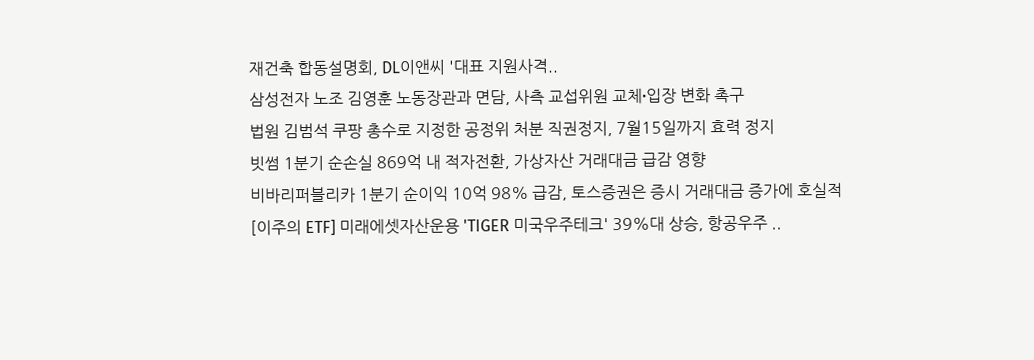재건축 합동설명회, DL이앤씨 '대표 지원사격..
삼성전자 노조 김영훈 노동장관과 면담, 사측 교섭위원 교체ᐧ입장 변화 촉구
법원 김범석 쿠팡 총수로 지정한 공정위 처분 직권정지, 7월15일까지 효력 정지
빗썸 1분기 순손실 869억 내 적자전환, 가상자산 거래대금 급감 영향
비바리퍼블리카 1분기 순이익 10억 98% 급감, 토스증권은 증시 거래대금 증가에 호실적
[이주의 ETF] 미래에셋자산운용 'TIGER 미국우주테크' 39%대 상승, 항공우주 ..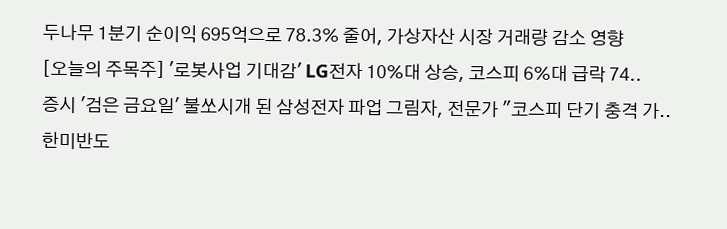두나무 1분기 순이익 695억으로 78.3% 줄어, 가상자산 시장 거래량 감소 영향
[오늘의 주목주] '로봇사업 기대감' LG전자 10%대 상승, 코스피 6%대 급락 74..
증시 '검은 금요일' 불쏘시개 된 삼성전자 파업 그림자, 전문가 "코스피 단기 충격 가..
한미반도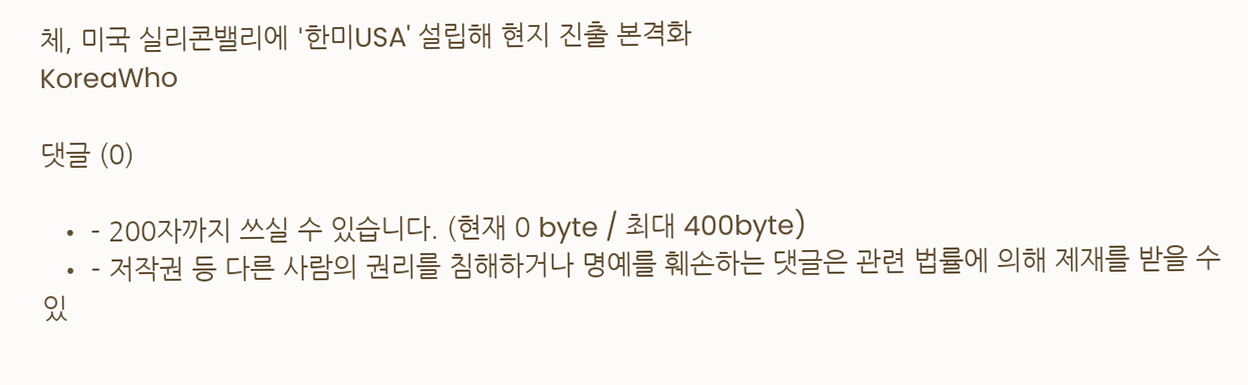체, 미국 실리콘밸리에 '한미USA' 설립해 현지 진출 본격화
KoreaWho

댓글 (0)

  • - 200자까지 쓰실 수 있습니다. (현재 0 byte / 최대 400byte)
  • - 저작권 등 다른 사람의 권리를 침해하거나 명예를 훼손하는 댓글은 관련 법률에 의해 제재를 받을 수 있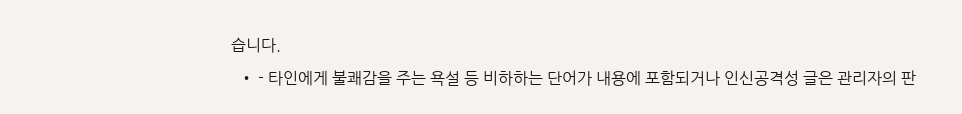습니다.
  • - 타인에게 불쾌감을 주는 욕설 등 비하하는 단어가 내용에 포함되거나 인신공격성 글은 관리자의 판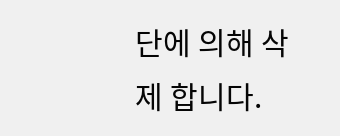단에 의해 삭제 합니다.